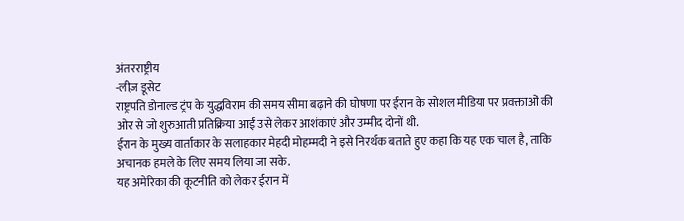अंतरराष्ट्रीय
-लीज़ डूसेट
राष्ट्रपति डोनाल्ड ट्रंप के युद्धविराम की समय सीमा बढ़ाने की घोषणा पर ईरान के सोशल मीडिया पर प्रवक्ताओं की ओर से जो शुरुआती प्रतिक्रिया आईं उसे लेकर आशंकाएं और उम्मीद दोनों थी.
ईरान के मुख्य वार्ताकार के सलाहकार मेहदी मोहम्मदी ने इसे निरर्थक बताते हुए कहा कि यह एक चाल है, ताकि अचानक हमले के लिए समय लिया जा सके.
यह अमेरिका की कूटनीति को लेकर ईरान में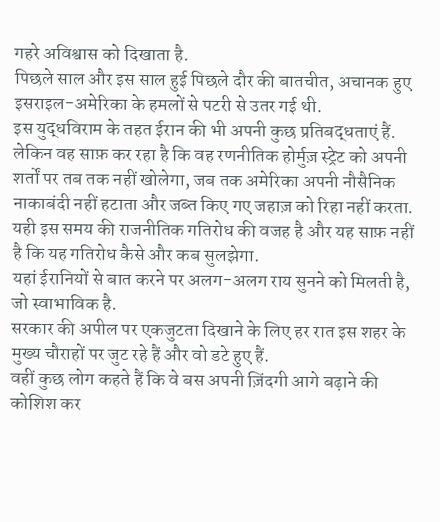गहरे अविश्वास को दिखाता है.
पिछले साल और इस साल हुई पिछले दौर की बातचीत, अचानक हुए इसराइल-अमेरिका के हमलों से पटरी से उतर गई थी.
इस युद्धविराम के तहत ईरान की भी अपनी कुछ प्रतिबद्धताएं हैं. लेकिन वह साफ़ कर रहा है कि वह रणनीतिक होर्मुज़ स्ट्रेट को अपनी शर्तों पर तब तक नहीं खोलेगा, जब तक अमेरिका अपनी नौसैनिक नाकाबंदी नहीं हटाता और जब्त किए गए जहाज़ को रिहा नहीं करता.
यही इस समय की राजनीतिक गतिरोध की वजह है और यह साफ़ नहीं है कि यह गतिरोध कैसे और कब सुलझेगा.
यहां ईरानियों से बात करने पर अलग-अलग राय सुनने को मिलती है, जो स्वाभाविक है.
सरकार की अपील पर एकजुटता दिखाने के लिए हर रात इस शहर के मुख्य चौराहों पर जुट रहे हैं और वो डटे हुए हैं.
वहीं कुछ लोग कहते हैं कि वे बस अपनी ज़िंदगी आगे बढ़ाने की कोशिश कर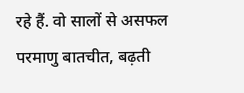रहे हैं. वो सालों से असफल परमाणु बातचीत, बढ़ती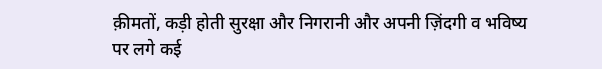क़ीमतों, कड़ी होती सुरक्षा और निगरानी और अपनी ज़िंदगी व भविष्य पर लगे कई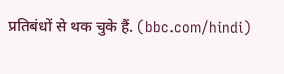प्रतिबंधों से थक चुके हैं. (bbc.com/hindi)